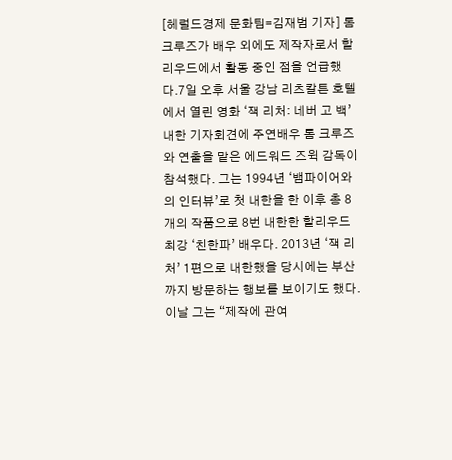[헤럴드경제 문화팀=김재범 기자] 톰 크루즈가 배우 외에도 제작자로서 할리우드에서 활동 중인 점을 언급했다.7일 오후 서울 강남 리츠칼튼 호텔에서 열린 영화 ‘잭 리처: 네버 고 백’ 내한 기자회견에 주연배우 톰 크루즈와 연출을 맡은 에드워드 즈윅 감독이 참석했다. 그는 1994년 ‘뱀파이어와의 인터뷰’로 첫 내한을 한 이후 총 8개의 작품으로 8번 내한한 할리우드 최강 ‘친한파’ 배우다. 2013년 ‘잭 리처’ 1편으로 내한했을 당시에는 부산까지 방문하는 행보를 보이기도 했다.이날 그는 “제작에 관여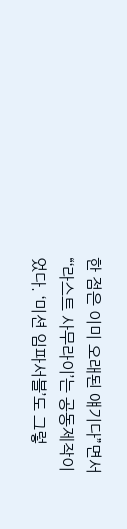한 점은 이미 오래된 얘기다”면서 “‘라스트 사무라이’는 공동제작이었다. ‘미션 임파서블’도 그렇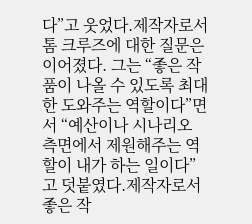다”고 웃었다.제작자로서 톰 크루즈에 대한 질문은 이어졌다. 그는 “좋은 작품이 나올 수 있도록 최대한 도와주는 역할이다”면서 “예산이나 시나리오 측면에서 제원해주는 역할이 내가 하는 일이다”고 덧붙였다.제작자로서 좋은 작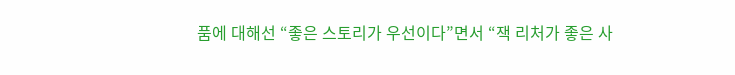품에 대해선 “좋은 스토리가 우선이다”면서 “잭 리처가 좋은 사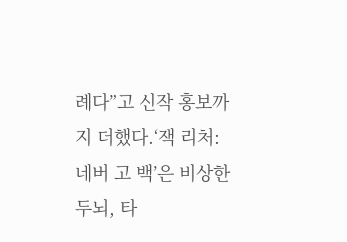례다”고 신작 홍보까지 더했다.‘잭 리처: 네버 고 백’은 비상한 두뇌, 타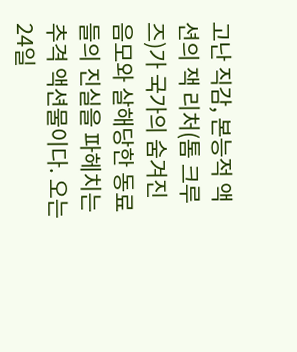고난 직감, 본능적 액션의 잭 리처(톰 크루즈)가 국가의 숨겨진 음모와 살해당한 동료들의 진실을 파헤치는 추격 액션물이다. 오는 24일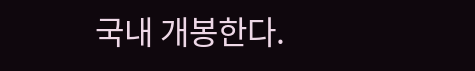국내 개봉한다.